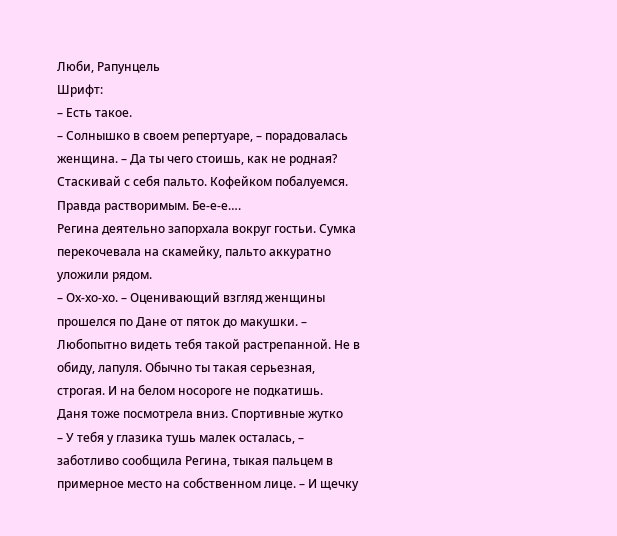Люби, Рапунцель
Шрифт:
– Есть такое.
– Солнышко в своем репертуаре, – порадовалась женщина. – Да ты чего стоишь, как не родная? Стаскивай с себя пальто. Кофейком побалуемся. Правда растворимым. Бе-е-е….
Регина деятельно запорхала вокруг гостьи. Сумка перекочевала на скамейку, пальто аккуратно уложили рядом.
– Ох-хо-хо. – Оценивающий взгляд женщины прошелся по Дане от пяток до макушки. – Любопытно видеть тебя такой растрепанной. Не в обиду, лапуля. Обычно ты такая серьезная, строгая. И на белом носороге не подкатишь.
Даня тоже посмотрела вниз. Спортивные жутко
– У тебя у глазика тушь малек осталась, – заботливо сообщила Регина, тыкая пальцем в примерное место на собственном лице. – И щечку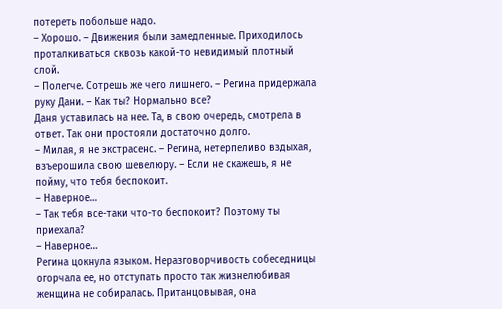потереть побольше надо.
– Хорошо. – Движения были замедленные. Приходилось проталкиваться сквозь какой-то невидимый плотный слой.
– Полегче. Сотрешь же чего лишнего. – Регина придержала руку Дани. – Как ты? Нормально все?
Даня уставилась на нее. Та, в свою очередь, смотрела в ответ. Так они простояли достаточно долго.
– Милая, я не экстрасенс. – Регина, нетерпеливо вздыхая, взъерошила свою шевелюру. – Если не скажешь, я не пойму, что тебя беспокоит.
– Наверное…
– Так тебя все-таки что-то беспокоит? Поэтому ты приехала?
– Наверное…
Регина цокнула языком. Неразговорчивость собеседницы огорчала ее, но отступать просто так жизнелюбивая женщина не собиралась. Пританцовывая, она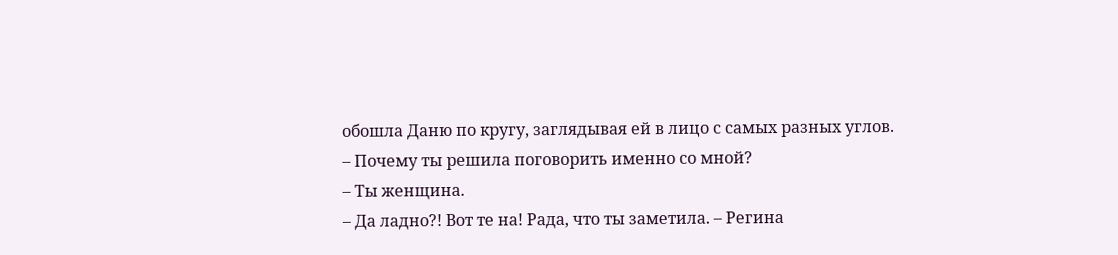обошла Даню по кругу, заглядывая ей в лицо с самых разных углов.
– Почему ты решила поговорить именно со мной?
– Ты женщина.
– Да ладно?! Вот те на! Рада, что ты заметила. – Регина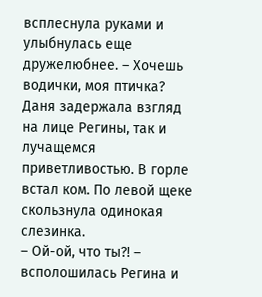всплеснула руками и улыбнулась еще дружелюбнее. – Хочешь водички, моя птичка?
Даня задержала взгляд на лице Регины, так и лучащемся приветливостью. В горле встал ком. По левой щеке скользнула одинокая слезинка.
– Ой-ой, что ты?! – всполошилась Регина и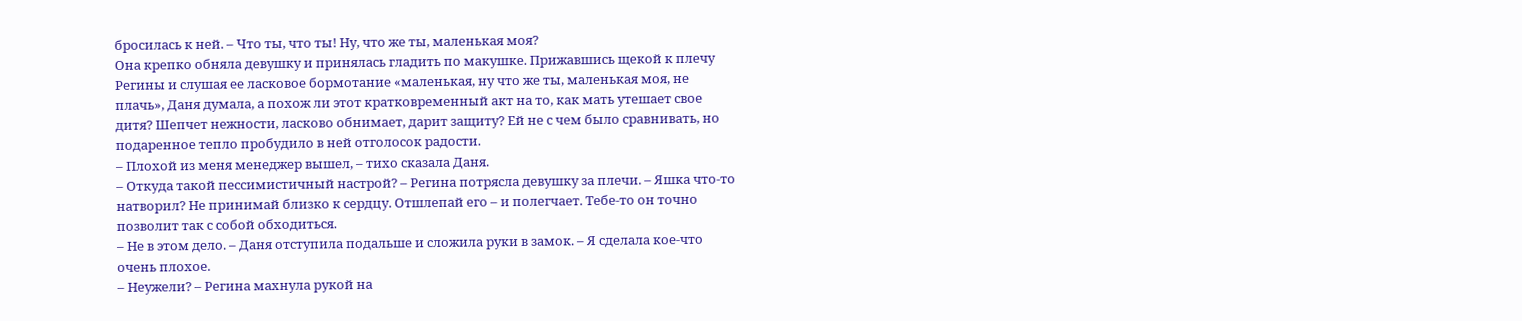бросилась к ней. – Что ты, что ты! Ну, что же ты, маленькая моя?
Она крепко обняла девушку и принялась гладить по макушке. Прижавшись щекой к плечу Регины и слушая ее ласковое бормотание «маленькая, ну что же ты, маленькая моя, не плачь», Даня думала, а похож ли этот кратковременный акт на то, как мать утешает свое дитя? Шепчет нежности, ласково обнимает, дарит защиту? Ей не с чем было сравнивать, но подаренное тепло пробудило в ней отголосок радости.
– Плохой из меня менеджер вышел, – тихо сказала Даня.
– Откуда такой пессимистичный настрой? – Регина потрясла девушку за плечи. – Яшка что-то натворил? Не принимай близко к сердцу. Отшлепай его – и полегчает. Тебе-то он точно позволит так с собой обходиться.
– Не в этом дело. – Даня отступила подальше и сложила руки в замок. – Я сделала кое-что очень плохое.
– Неужели? – Регина махнула рукой на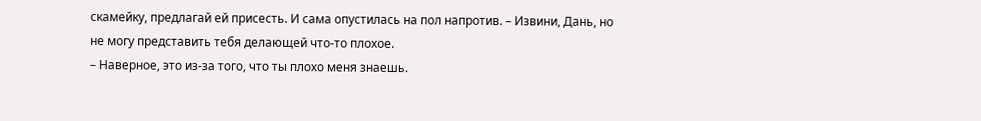скамейку, предлагай ей присесть. И сама опустилась на пол напротив. – Извини, Дань, но не могу представить тебя делающей что-то плохое.
– Наверное, это из-за того, что ты плохо меня знаешь.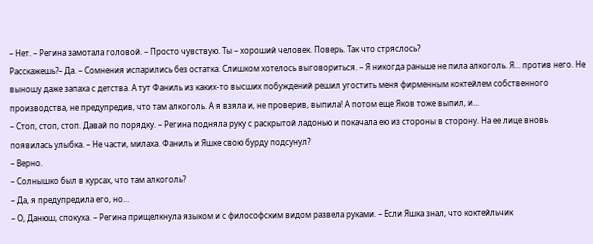– Нет. – Регина замотала головой. – Просто чувствую. Ты – хороший человек. Поверь. Так что стряслось?
Расскажешь?– Да. – Сомнения испарились без остатка. Слишком хотелось выговориться. – Я никогда раньше не пила алкоголь. Я… против него. Не выношу даже запаха с детства. А тут Фаниль из каких-то высших побуждений решил угостить меня фирменным коктейлем собственного производства, не предупредив, что там алкоголь. А я взяла и, не проверив, выпила! А потом еще Яков тоже выпил, и…
– Стоп, стоп, стоп. Давай по порядку. – Регина подняла руку с раскрытой ладонью и покачала ею из стороны в сторону. На ее лице вновь появилась улыбка. – Не части, милаха. Фаниль и Яшке свою бурду подсунул?
– Верно.
– Солнышко был в курсах, что там алкоголь?
– Да, я предупредила его, но…
– О, Данюш, спокуха. – Регина прищелкнула языком и с философским видом развела руками. – Если Яшка знал, что коктейльчик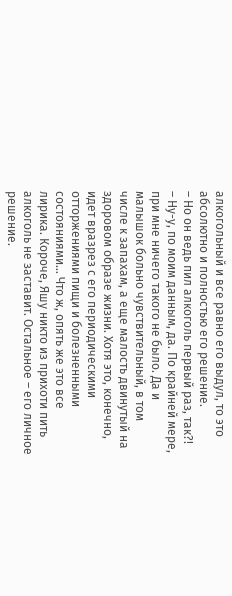алкогольный и все равно его выдул, то это абсолютно и полностью его решение.
– Но он ведь пил алкоголь первый раз, так?!
– Ну-у, по моим данным, да. По крайней мере, при мне ничего такого не было. Да и малышок больно чувствительный, в том числе к запахам, а еще малость двинутый на здоровом образе жизни. Хотя это, конечно, идет вразрез с его периодическими отторжениями пищи и болезненными состояниями… Что ж, опять же это все лирика. Короче, Яшу никто из прихоти пить алкоголь не заставит. Остальное – его личное решение.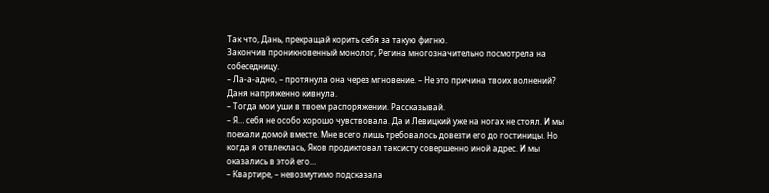Так что, Дань, прекращай корить себя за такую фигню.
Закончив проникновенный монолог, Регина многозначительно посмотрела на собеседницу.
– Ла-а-адно, – протянула она через мгновение. – Не это причина твоих волнений?
Даня напряженно кивнула.
– Тогда мои уши в твоем распоряжении. Рассказывай.
– Я… себя не особо хорошо чувствовала. Да и Левицкий уже на ногах не стоял. И мы поехали домой вместе. Мне всего лишь требовалось довезти его до гостиницы. Но когда я отвлеклась, Яков продиктовал таксисту совершенно иной адрес. И мы оказались в этой его…
– Квартире, – невозмутимо подсказала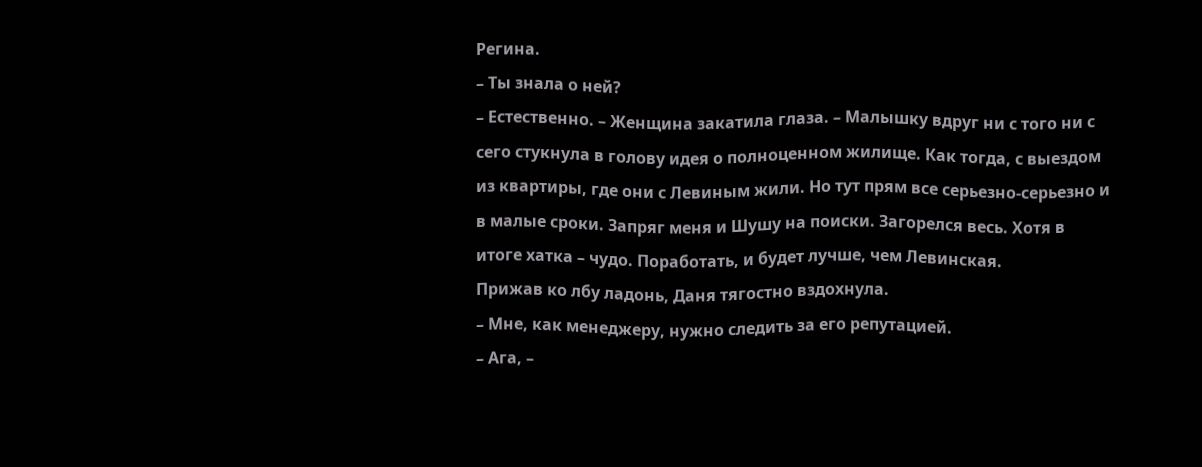Регина.
– Ты знала о ней?
– Естественно. – Женщина закатила глаза. – Малышку вдруг ни с того ни с сего стукнула в голову идея о полноценном жилище. Как тогда, с выездом из квартиры, где они с Левиным жили. Но тут прям все серьезно-серьезно и в малые сроки. Запряг меня и Шушу на поиски. Загорелся весь. Хотя в итоге хатка – чудо. Поработать, и будет лучше, чем Левинская.
Прижав ко лбу ладонь, Даня тягостно вздохнула.
– Мне, как менеджеру, нужно следить за его репутацией.
– Ага, –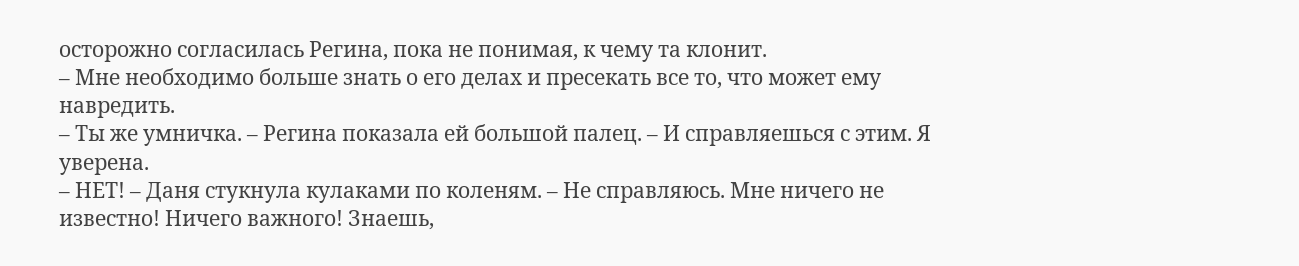осторожно согласилась Регина, пока не понимая, к чему та клонит.
– Мне необходимо больше знать о его делах и пресекать все то, что может ему навредить.
– Ты же умничка. – Регина показала ей большой палец. – И справляешься с этим. Я уверена.
– НЕТ! – Даня стукнула кулаками по коленям. – Не справляюсь. Мне ничего не известно! Ничего важного! Знаешь,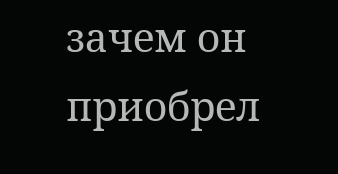зачем он приобрел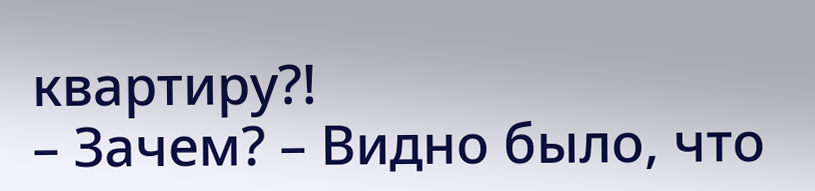квартиру?!
– Зачем? – Видно было, что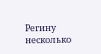Регину несколько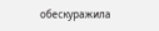обескуражила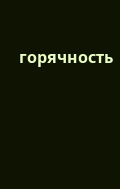горячность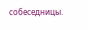собеседницы.